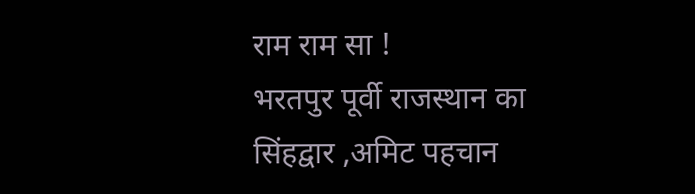राम राम सा !
भरतपुर पूर्वी राजस्थान का सिंहद्वार ,अमिट पहचान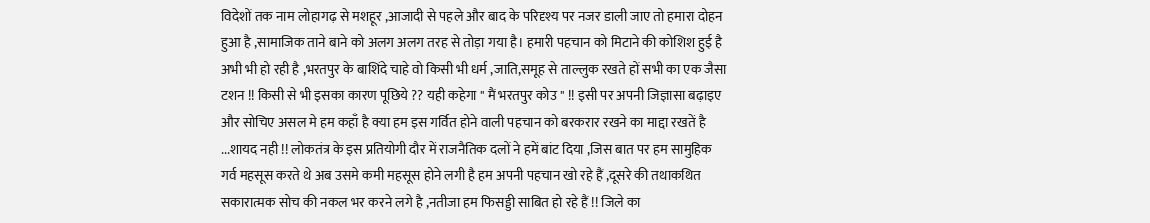विदेशों तक नाम लोहागढ़ से मशहूर ,आजादी से पहले और बाद के परिदृश्य पर नजर डाली जाए तो हमारा दोहन हुआ है ,सामाजिक ताने बाने को अलग अलग तरह से तोड़ा गया है। हमारी पहचान को मिटाने की कोशिश हुई है अभी भी हो रही है ,भरतपुर के बाशिंदे चाहे वो किसी भी धर्म ,जाति,समूह से ताल्लुक रखते हों सभी का एक जैसा टशन !! किसी से भी इसका कारण पूछिये ?? यही कहेगा " मैं भरतपुर कोउ " !! इसी पर अपनी जिज्ञासा बढ़ाइए और सोचिए असल मे हम कहाँ है क्या हम इस गर्वित होने वाली पहचान को बरकरार रखने का माद्दा रखतें है ...शायद नही !! लोकतंत्र के इस प्रतियोगी दौर में राजनैतिक दलों ने हमें बांट दिया ,जिस बात पर हम सामुहिक गर्व महसूस करते थे अब उसमे कमी महसूस होने लगी है हम अपनी पहचान खो रहे हैं ,दूसरे की तथाकथित सकारात्मक सोच की नकल भर करने लगे है ,नतीजा हम फिसड्डी साबित हो रहे हैं !! जिले का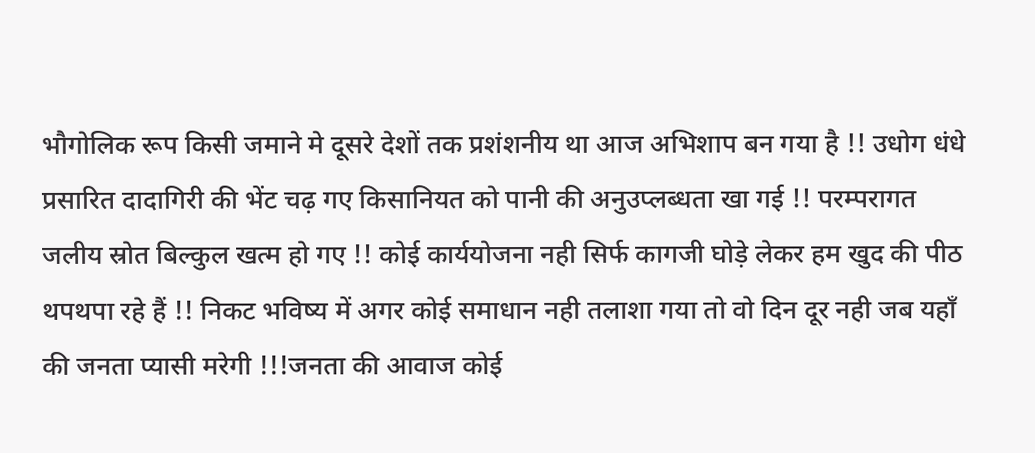भौगोलिक रूप किसी जमाने मे दूसरे देशों तक प्रशंशनीय था आज अभिशाप बन गया है !! उधोग धंधे प्रसारित दादागिरी की भेंट चढ़ गए किसानियत को पानी की अनुउप्लब्धता खा गई !! परम्परागत जलीय स्रोत बिल्कुल खत्म हो गए !! कोई कार्ययोजना नही सिर्फ कागजी घोड़े लेकर हम खुद की पीठ थपथपा रहे हैं !! निकट भविष्य में अगर कोई समाधान नही तलाशा गया तो वो दिन दूर नही जब यहाँ की जनता प्यासी मरेगी !!!जनता की आवाज कोई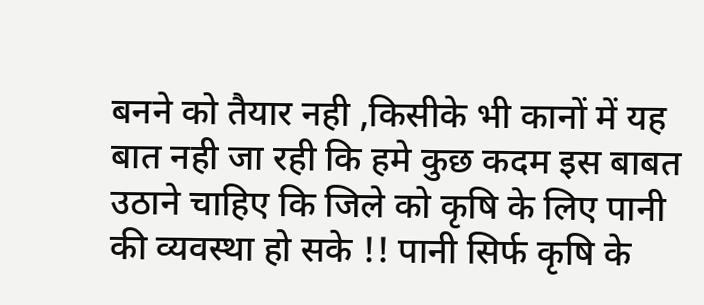बनने को तैयार नही ,किसीके भी कानों में यह बात नही जा रही कि हमे कुछ कदम इस बाबत उठाने चाहिए कि जिले को कृषि के लिए पानी की व्यवस्था हो सके !! पानी सिर्फ कृषि के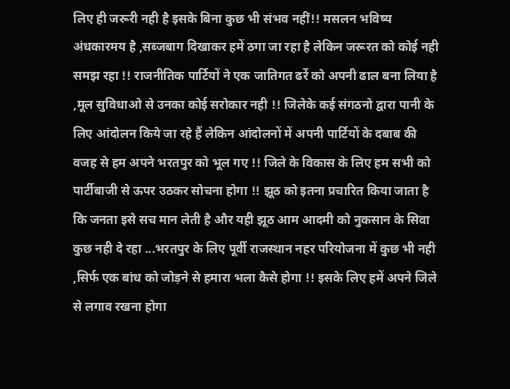लिए ही जरूरी नही है इसके बिना कुछ भी संभव नहीं!! मसलन भविष्य अंधकारमय है ,सब्जबाग दिखाकर हमें ठगा जा रहा है लेकिन जरूरत को कोई नही समझ रहा !! राजनीतिक पार्टियों ने एक जातिगत ढर्रे को अपनी ढाल बना लिया है ,मूल सुविधाओ से उनका कोई सरोकार नही !! जिलेके कई संगठनो द्वारा पानी के लिए आंदोलन किये जा रहे हैं लेकिन आंदोलनों में अपनी पार्टियों के दबाब की वजह से हम अपने भरतपुर को भूल गए !! जिले के विकास के लिए हम सभी को पार्टीबाजी से ऊपर उठकर सोचना होगा !! झूठ को इतना प्रचारित किया जाता है कि जनता इसे सच मान लेती है और यही झूठ आम आदमी को नुकसान के सिवा कुछ नही दे रहा ...भरतपुर के लिए पूर्वी राजस्थान नहर परियोजना में कुछ भी नही ,सिर्फ एक बांध को जोड़ने से हमारा भला कैसे होगा !! इसके लिए हमें अपने जिले से लगाव रखना होगा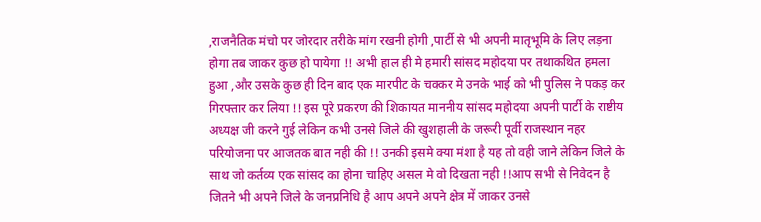,राजनैतिक मंचो पर जोरदार तरीके मांग रखनी होगी ,पार्टी से भी अपनी मातृभूमि के लिए लड़ना होगा तब जाकर कुछ हो पायेगा !! अभी हाल ही मे हमारी सांसद महोदया पर तथाकथित हमला हुआ ,और उसके कुछ ही दिन बाद एक मारपीट के चक्कर मे उनके भाई को भी पुलिस ने पकड़ कर गिरफ्तार कर लिया !! इस पूरे प्रकरण की शिकायत माननीय सांसद महोदया अपनी पार्टी के राष्टीय अध्यक्ष जी करने गुई लेकिन कभी उनसे जिले की खुशहाली के जरूरी पूर्वी राजस्थान नहर परियोजना पर आजतक बात नही की !! उनकी इसमे क्या मंशा है यह तो वही जाने लेकिन जिले के साथ जो कर्तव्य एक सांसद का होना चाहिए असल मे वो दिखता नही !!आप सभी से निवेदन है जितने भी अपने जिले के जनप्रनिधि है आप अपने अपने क्षेत्र में जाकर उनसे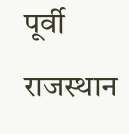पूर्वी राजस्थान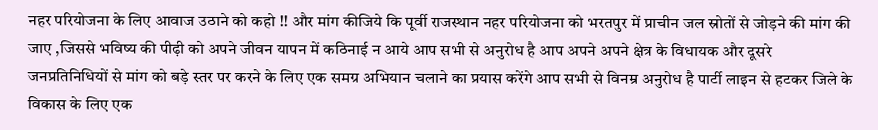नहर परियोजना के लिए आवाज उठाने को कहो !! और मांग कीजिये कि पूर्वी राजस्थान नहर परियोजना को भरतपुर में प्राचीन जल स्रोतों से जोड़ने की मांग की जाए ,जिससे भविष्य की पीढ़ी को अपने जीवन यापन में कठिनाई न आये आप सभी से अनुरोध है आप अपने अपने क्षेत्र के विधायक और दूसरे जनप्रतिनिधियों से मांग को बड़े स्तर पर करने के लिए एक समग्र अभियान चलाने का प्रयास करेंगे आप सभी से विनम्र अनुरोध है पार्टी लाइन से हटकर जिले के विकास के लिए एक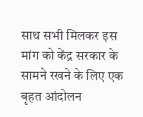साथ सभी मिलकर इस मांग को केंद्र सरकार के सामने रखने के लिए एक बृहत आंदोलन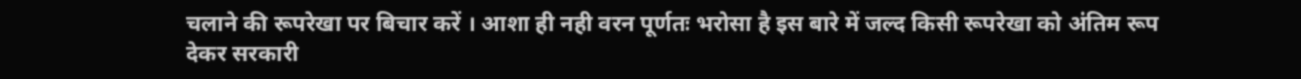चलाने की रूपरेखा पर बिचार करें । आशा ही नही वरन पूर्णतः भरोसा है इस बारे में जल्द किसी रूपरेखा को अंतिम रूप देकर सरकारी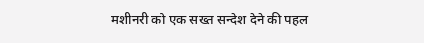मशीनरी को एक सख्त सन्देश देने की पहल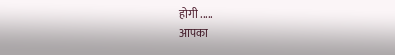होगी .....
आपका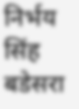निर्भय सिंह बडेसरा